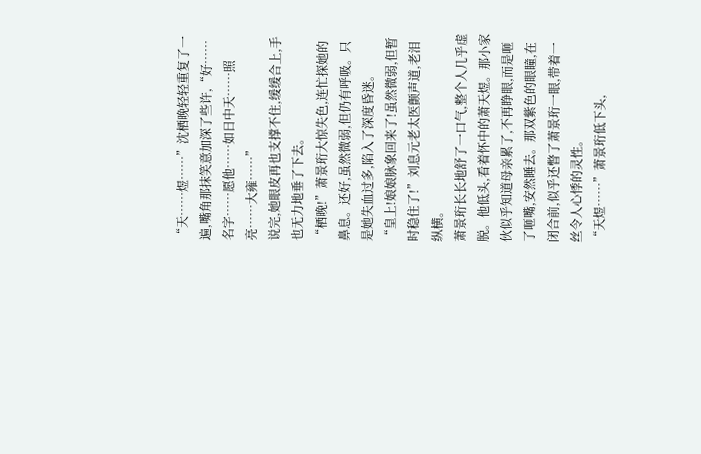“天……煜……”沈栖晚轻轻重复了一遍,嘴角那抹笑意加深了些许,“好……名字……愿他……如日中天……照亮……大雍……”
说完,她眼皮再也支撑不住,缓缓合上,手也无力地垂了下去。
“栖晚!”萧景珩大惊失色,连忙探她的鼻息。还好,虽然微弱,但仍有呼吸。只是她失血过多,陷入了深度昏迷。
“皇上!娘娘脉象回来了!虽然微弱,但暂时稳住了!”刘息元老太医颤声道,老泪纵横。
萧景珩长长地舒了一口气,整个人几乎虚脱。他低头,看着怀中的萧天煜。那小家伙似乎知道母亲累了,不再睁眼,而是咂了咂嘴,安然睡去。那双紫色的眼瞳,在闭合前,似乎还瞥了萧景珩一眼,带着一丝令人心悸的灵性。
“天煜……”萧景珩低下头,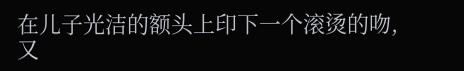在儿子光洁的额头上印下一个滚烫的吻,又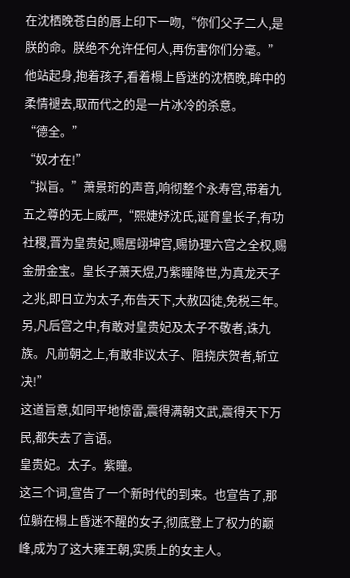在沈栖晚苍白的唇上印下一吻,“你们父子二人,是朕的命。朕绝不允许任何人,再伤害你们分毫。”
他站起身,抱着孩子,看着榻上昏迷的沈栖晚,眸中的柔情褪去,取而代之的是一片冰冷的杀意。
“德全。”
“奴才在!”
“拟旨。”萧景珩的声音,响彻整个永寿宫,带着九五之尊的无上威严,“熙婕妤沈氏,诞育皇长子,有功社稷,晋为皇贵妃,赐居翊坤宫,赐协理六宫之全权,赐金册金宝。皇长子萧天煜,乃紫瞳降世,为真龙天子之兆,即日立为太子,布告天下,大赦囚徒,免税三年。另,凡后宫之中,有敢对皇贵妃及太子不敬者,诛九族。凡前朝之上,有敢非议太子、阻挠庆贺者,斩立决!”
这道旨意,如同平地惊雷,震得满朝文武,震得天下万民,都失去了言语。
皇贵妃。太子。紫瞳。
这三个词,宣告了一个新时代的到来。也宣告了,那位躺在榻上昏迷不醒的女子,彻底登上了权力的巅峰,成为了这大雍王朝,实质上的女主人。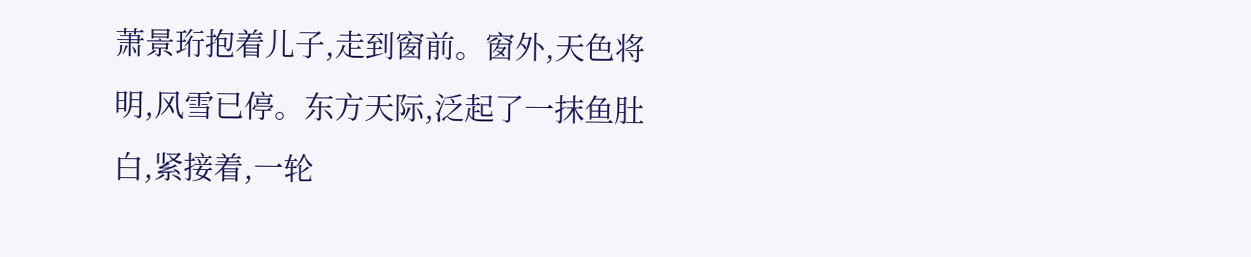萧景珩抱着儿子,走到窗前。窗外,天色将明,风雪已停。东方天际,泛起了一抹鱼肚白,紧接着,一轮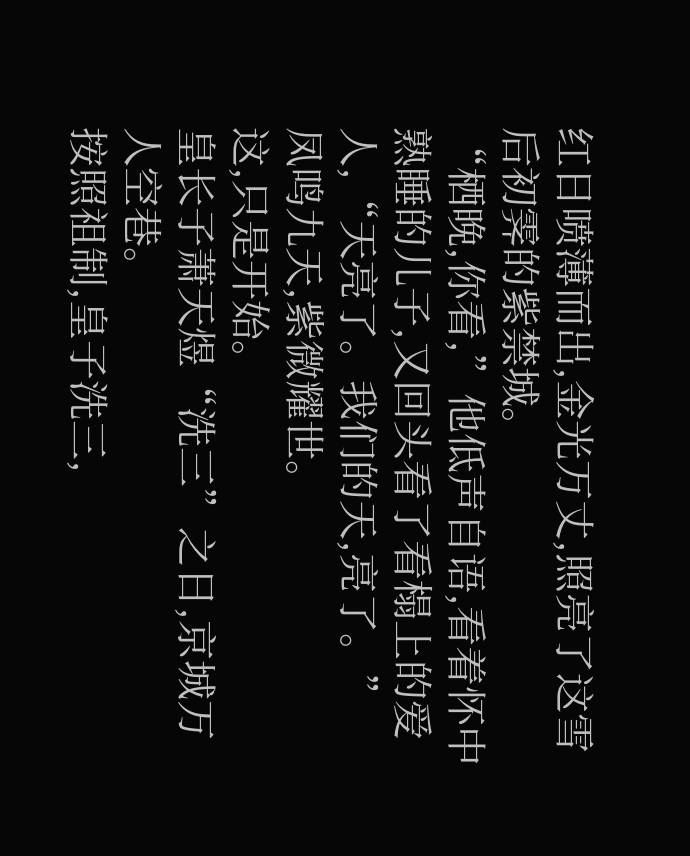红日喷薄而出,金光万丈,照亮了这雪后初霁的紫禁城。
“栖晚,你看,”他低声自语,看着怀中熟睡的儿子,又回头看了看榻上的爱人,“天亮了。我们的天,亮了。”
凤鸣九天,紫微耀世。
这,只是开始。
皇长子萧天煜“洗三”之日,京城万人空巷。
按照祖制,皇子洗三,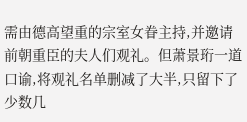需由德高望重的宗室女眷主持,并邀请前朝重臣的夫人们观礼。但萧景珩一道口谕,将观礼名单删减了大半,只留下了少数几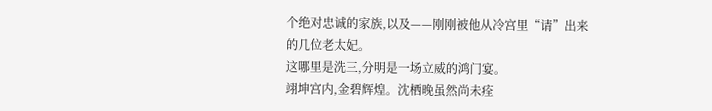个绝对忠诚的家族,以及——刚刚被他从冷宫里“请”出来的几位老太妃。
这哪里是洗三,分明是一场立威的鸿门宴。
翊坤宫内,金碧辉煌。沈栖晚虽然尚未痊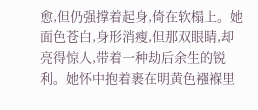愈,但仍强撑着起身,倚在软榻上。她面色苍白,身形消瘦,但那双眼睛,却亮得惊人,带着一种劫后余生的锐利。她怀中抱着裹在明黄色襁褓里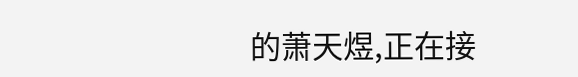的萧天煜,正在接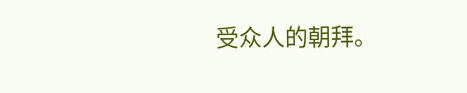受众人的朝拜。